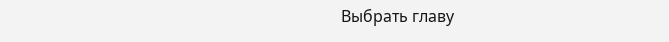Выбрать главу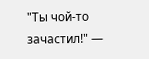"Ты чой-то зачастил!" —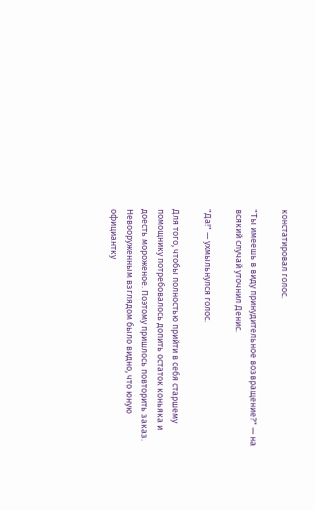констатировал голос.

"Ты имеешь в виду принудительное возвращение?" — на всякий случай уточнил Денис.

"Да!" — ухмыльнулся голос.

Для того, чтобы полностью прийти в себя старшему помощнику потребовалось допить остаток коньяка и доесть мороженое. Поэтому пришлось повторить заказ. Невооруженным взглядом было видно, что юную официантку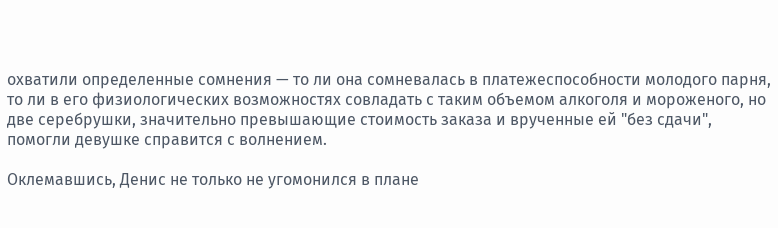охватили определенные сомнения — то ли она сомневалась в платежеспособности молодого парня, то ли в его физиологических возможностях совладать с таким объемом алкоголя и мороженого, но две серебрушки, значительно превышающие стоимость заказа и врученные ей "без сдачи", помогли девушке справится с волнением.

Оклемавшись, Денис не только не угомонился в плане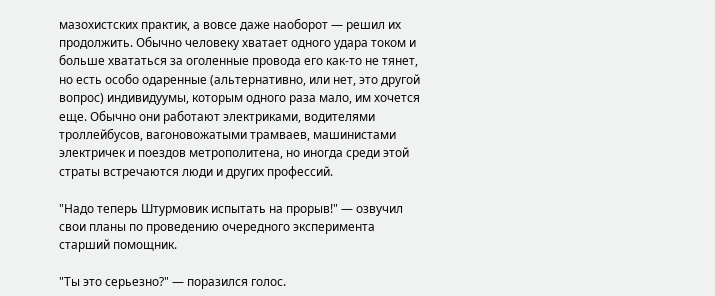мазохистских практик, а вовсе даже наоборот — решил их продолжить. Обычно человеку хватает одного удара током и больше хвататься за оголенные провода его как-то не тянет, но есть особо одаренные (альтернативно, или нет, это другой вопрос) индивидуумы, которым одного раза мало, им хочется еще. Обычно они работают электриками, водителями троллейбусов, вагоновожатыми трамваев, машинистами электричек и поездов метрополитена, но иногда среди этой страты встречаются люди и других профессий.

"Надо теперь Штурмовик испытать на прорыв!" — озвучил свои планы по проведению очередного эксперимента старший помощник.

"Ты это серьезно?" — поразился голос.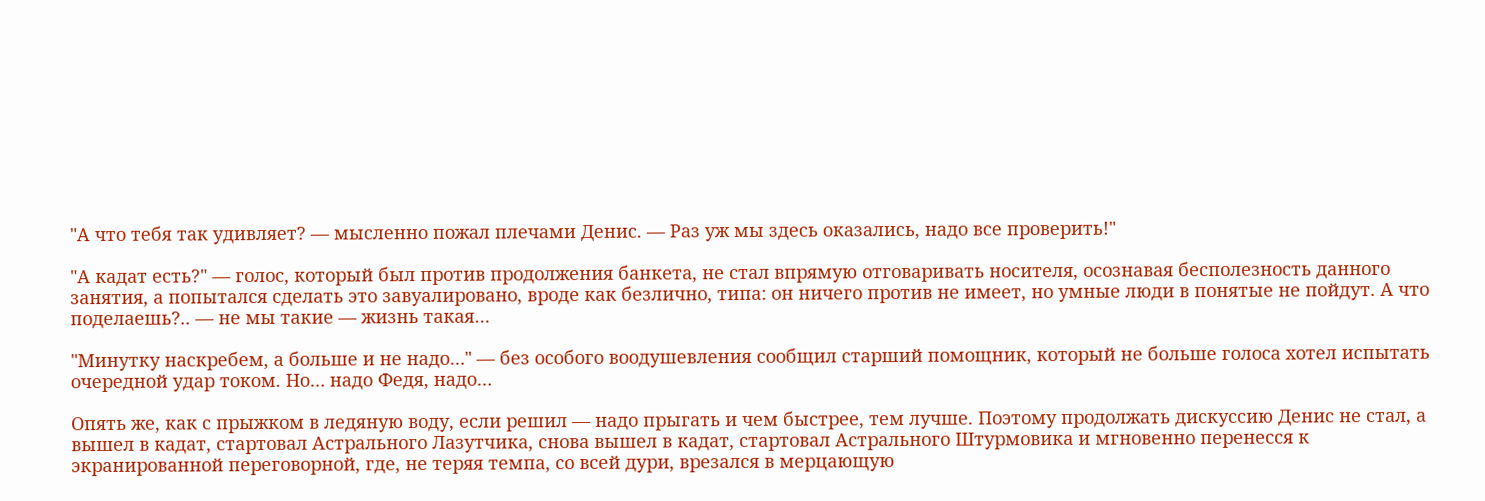"А что тебя так удивляет? — мысленно пожал плечами Денис. — Раз уж мы здесь оказались, надо все проверить!"

"А кадат есть?" — голос, который был против продолжения банкета, не стал впрямую отговаривать носителя, осознавая бесполезность данного занятия, а попытался сделать это завуалировано, вроде как безлично, типа: он ничего против не имеет, но умные люди в понятые не пойдут. А что поделаешь?.. — не мы такие — жизнь такая…

"Минутку наскребем, а больше и не надо…" — без особого воодушевления сообщил старший помощник, который не больше голоса хотел испытать очередной удар током. Но… надо Федя, надо…

Опять же, как с прыжком в ледяную воду, если решил — надо прыгать и чем быстрее, тем лучше. Поэтому продолжать дискуссию Денис не стал, а вышел в кадат, стартовал Астрального Лазутчика, снова вышел в кадат, стартовал Астрального Штурмовика и мгновенно перенесся к экранированной переговорной, где, не теряя темпа, со всей дури, врезался в мерцающую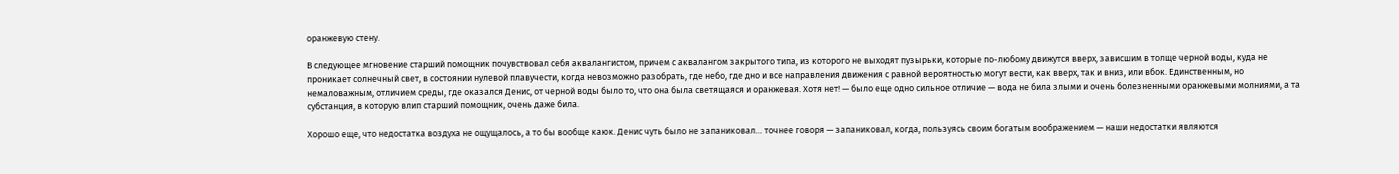оранжевую стену.

В следующее мгновение старший помощник почувствовал себя аквалангистом, причем с аквалангом закрытого типа, из которого не выходят пузырьки, которые по-любому движутся вверх, зависшим в толще черной воды, куда не проникает солнечный свет, в состоянии нулевой плавучести, когда невозможно разобрать, где небо, где дно и все направления движения с равной вероятностью могут вести, как вверх, так и вниз, или вбок. Единственным, но немаловажным, отличием среды, где оказался Денис, от черной воды было то, что она была светящаяся и оранжевая. Хотя нет! — было еще одно сильное отличие — вода не била злыми и очень болезненными оранжевыми молниями, а та субстанция, в которую влип старший помощник, очень даже била.

Хорошо еще, что недостатка воздуха не ощущалось, а то бы вообще каюк. Денис чуть было не запаниковал… точнее говоря — запаниковал, когда, пользуясь своим богатым воображением — наши недостатки являются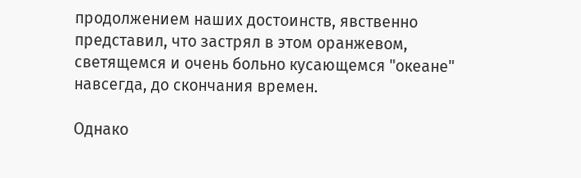продолжением наших достоинств, явственно представил, что застрял в этом оранжевом, светящемся и очень больно кусающемся "океане" навсегда, до скончания времен.

Однако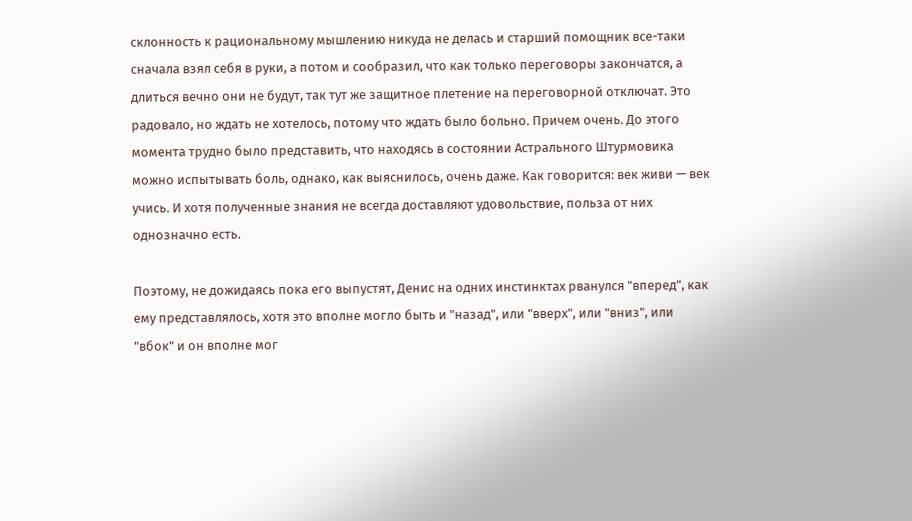склонность к рациональному мышлению никуда не делась и старший помощник все-таки сначала взял себя в руки, а потом и сообразил, что как только переговоры закончатся, а длиться вечно они не будут, так тут же защитное плетение на переговорной отключат. Это радовало, но ждать не хотелось, потому что ждать было больно. Причем очень. До этого момента трудно было представить, что находясь в состоянии Астрального Штурмовика можно испытывать боль, однако, как выяснилось, очень даже. Как говорится: век живи — век учись. И хотя полученные знания не всегда доставляют удовольствие, польза от них однозначно есть.

Поэтому, не дожидаясь пока его выпустят, Денис на одних инстинктах рванулся "вперед", как ему представлялось, хотя это вполне могло быть и "назад", или "вверх", или "вниз", или "вбок" и он вполне мог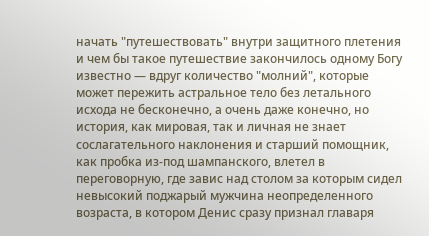начать "путешествовать" внутри защитного плетения и чем бы такое путешествие закончилось одному Богу известно — вдруг количество "молний", которые может пережить астральное тело без летального исхода не бесконечно, а очень даже конечно, но история, как мировая, так и личная не знает сослагательного наклонения и старший помощник, как пробка из-под шампанского, влетел в переговорную, где завис над столом за которым сидел невысокий поджарый мужчина неопределенного возраста, в котором Денис сразу признал главаря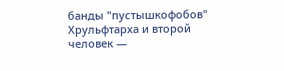банды "пустышкофобов" Хрульфтарха и второй человек —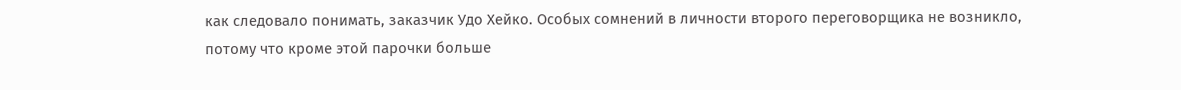как следовало понимать, заказчик Удо Хейко. Особых сомнений в личности второго переговорщика не возникло, потому что кроме этой парочки больше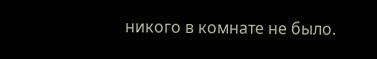никого в комнате не было.